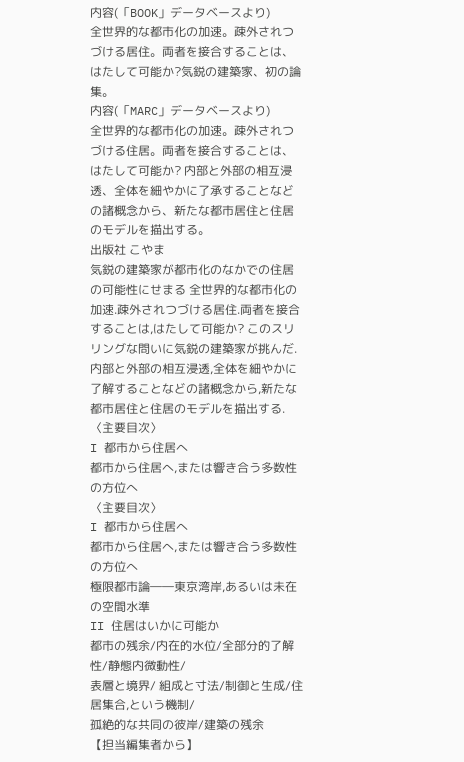内容(「BOOK」データベースより)
全世界的な都市化の加速。疎外されつづける居住。両者を接合することは、はたして可能か?気鋭の建築家、初の論集。
内容(「MARC」データベースより)
全世界的な都市化の加速。疎外されつづける住居。両者を接合することは、はたして可能か? 内部と外部の相互浸透、全体を細やかに了承することなどの諸概念から、新たな都市居住と住居のモデルを描出する。
出版社 こやま
気鋭の建築家が都市化のなかでの住居の可能性にせまる 全世界的な都市化の加速.疎外されつづける居住.両者を接合することは,はたして可能か? このスリリングな問いに気鋭の建築家が挑んだ.内部と外部の相互浸透,全体を細やかに了解することなどの諸概念から,新たな都市居住と住居のモデルを描出する.
〈主要目次〉
I 都市から住居へ
都市から住居へ,または響き合う多数性の方位へ
〈主要目次〉
I 都市から住居へ
都市から住居へ,または響き合う多数性の方位へ
極限都市論――東京湾岸,あるいは未在の空間水準
II 住居はいかに可能か
都市の残余/内在的水位/全部分的了解性/静態内微動性/
表層と境界/ 組成と寸法/制御と生成/住居集合,という機制/
孤絶的な共同の彼岸/建築の残余
【担当編集者から】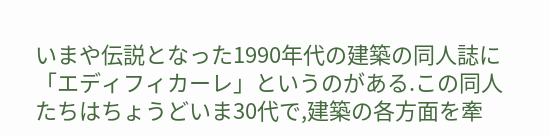いまや伝説となった1990年代の建築の同人誌に「エディフィカーレ」というのがある.この同人たちはちょうどいま30代で,建築の各方面を牽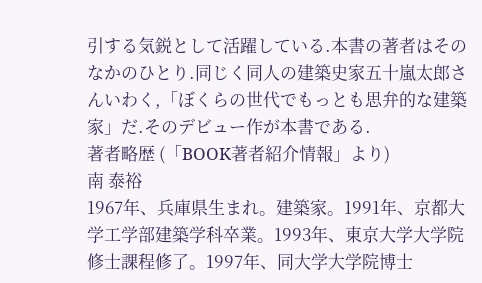引する気鋭として活躍している.本書の著者はそのなかのひとり.同じく同人の建築史家五十嵐太郎さんいわく,「ぼくらの世代でもっとも思弁的な建築家」だ.そのデビュー作が本書である.
著者略歴 (「BOOK著者紹介情報」より)
南 泰裕
1967年、兵庫県生まれ。建築家。1991年、京都大学工学部建築学科卒業。1993年、東京大学大学院修士課程修了。1997年、同大学大学院博士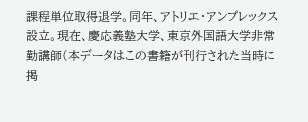課程単位取得退学。同年、アトリエ・アンプレックス設立。現在、慶応義塾大学、東京外国語大学非常勤講師(本データはこの書籍が刊行された当時に掲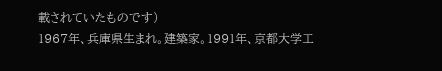載されていたものです)
1967年、兵庫県生まれ。建築家。1991年、京都大学工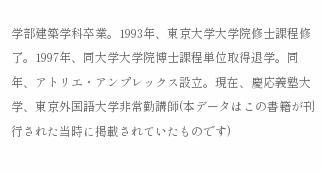学部建築学科卒業。1993年、東京大学大学院修士課程修了。1997年、同大学大学院博士課程単位取得退学。同年、アトリエ・アンプレックス設立。現在、慶応義塾大学、東京外国語大学非常勤講師(本データはこの書籍が刊行された当時に掲載されていたものです)